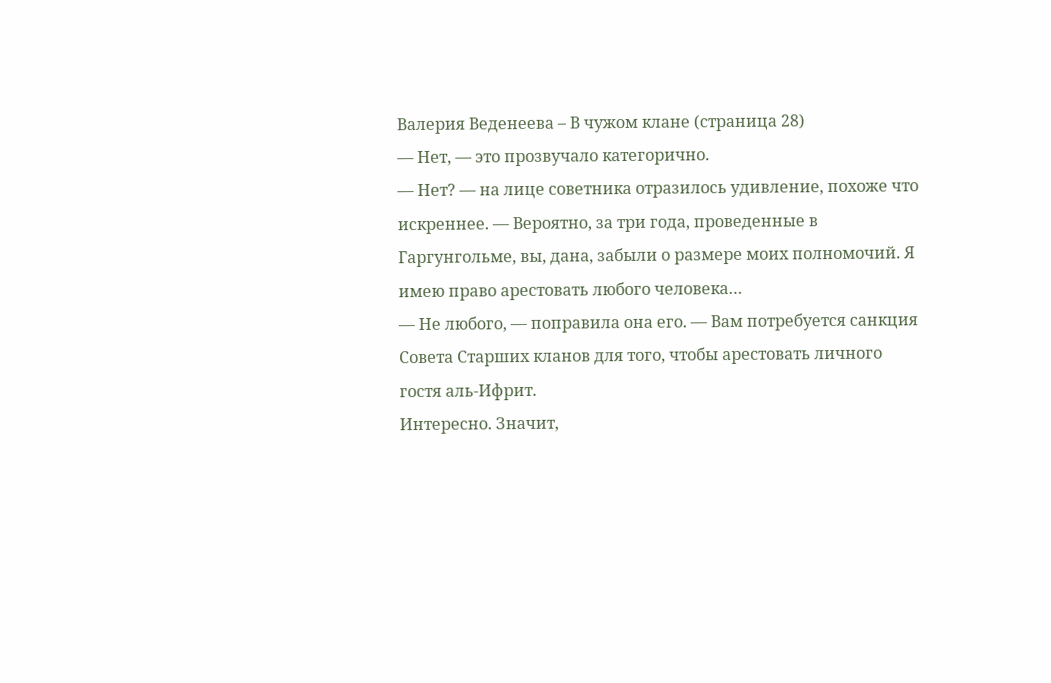Валерия Веденеева – В чужом клане (страница 28)
— Нет, — это прозвучало категорично.
— Нет? — на лице советника отразилось удивление, похоже что искреннее. — Вероятно, за три года, проведенные в Гаргунгольме, вы, дана, забыли о размере моих полномочий. Я имею право арестовать любого человека…
— Не любого, — поправила она его. — Вам потребуется санкция Совета Старших кланов для того, чтобы арестовать личного гостя аль-Ифрит.
Интересно. Значит,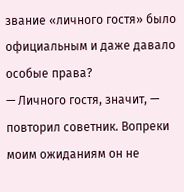звание «личного гостя» было официальным и даже давало особые права?
— Личного гостя, значит, — повторил советник. Вопреки моим ожиданиям он не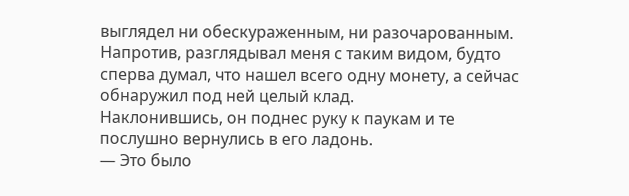выглядел ни обескураженным, ни разочарованным. Напротив, разглядывал меня с таким видом, будто сперва думал, что нашел всего одну монету, а сейчас обнаружил под ней целый клад.
Наклонившись, он поднес руку к паукам и те послушно вернулись в его ладонь.
— Это было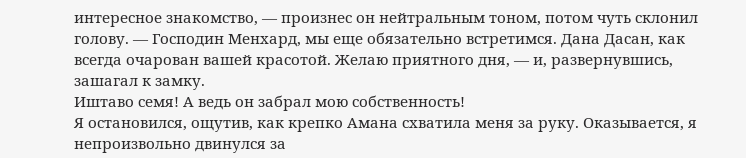интересное знакомство, — произнес он нейтральным тоном, потом чуть склонил голову. — Господин Менхард, мы еще обязательно встретимся. Дана Дасан, как всегда очарован вашей красотой. Желаю приятного дня, — и, развернувшись, зашагал к замку.
Иштаво семя! А ведь он забрал мою собственность!
Я остановился, ощутив, как крепко Амана схватила меня за руку. Оказывается, я непроизвольно двинулся за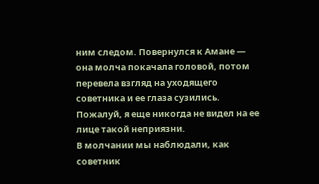ним следом. Повернулся к Амане — она молча покачала головой, потом перевела взгляд на уходящего советника и ее глаза сузились. Пожалуй, я еще никогда не видел на ее лице такой неприязни.
В молчании мы наблюдали, как советник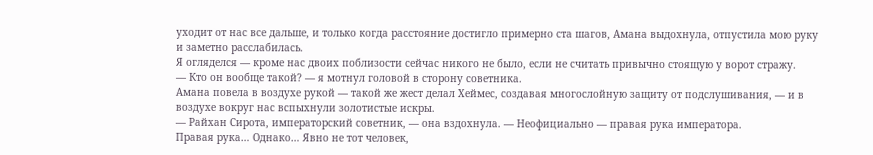уходит от нас все дальше, и только когда расстояние достигло примерно ста шагов, Амана выдохнула, отпустила мою руку и заметно расслабилась.
Я огляделся — кроме нас двоих поблизости сейчас никого не было, если не считать привычно стоящую у ворот стражу.
— Кто он вообще такой? — я мотнул головой в сторону советника.
Амана повела в воздухе рукой — такой же жест делал Хеймес, создавая многослойную защиту от подслушивания, — и в воздухе вокруг нас вспыхнули золотистые искры.
— Райхан Сирота, императорский советник, — она вздохнула. — Неофициально — правая рука императора.
Правая рука… Однако… Явно не тот человек,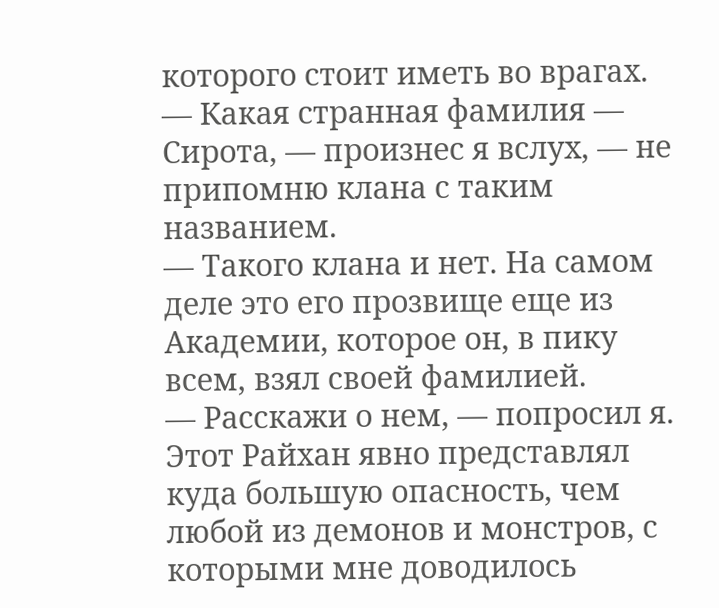которого стоит иметь во врагах.
— Какая странная фамилия — Сирота, — произнес я вслух, — не припомню клана с таким названием.
— Такого клана и нет. На самом деле это его прозвище еще из Академии, которое он, в пику всем, взял своей фамилией.
— Расскажи о нем, — попросил я. Этот Райхан явно представлял куда большую опасность, чем любой из демонов и монстров, с которыми мне доводилось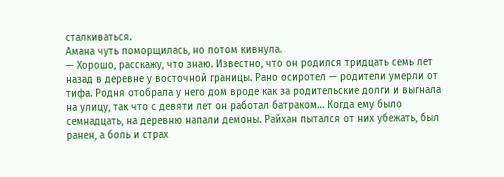сталкиваться.
Амана чуть поморщилась, но потом кивнула.
— Хорошо, расскажу, что знаю. Известно, что он родился тридцать семь лет назад в деревне у восточной границы. Рано осиротел — родители умерли от тифа. Родня отобрала у него дом вроде как за родительские долги и выгнала на улицу, так что с девяти лет он работал батраком… Когда ему было семнадцать, на деревню напали демоны. Райхан пытался от них убежать, был ранен, а боль и страх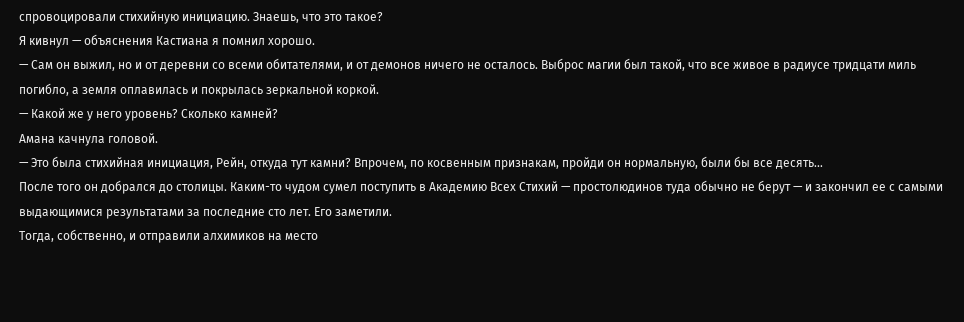спровоцировали стихийную инициацию. Знаешь, что это такое?
Я кивнул — объяснения Кастиана я помнил хорошо.
— Сам он выжил, но и от деревни со всеми обитателями, и от демонов ничего не осталось. Выброс магии был такой, что все живое в радиусе тридцати миль погибло, а земля оплавилась и покрылась зеркальной коркой.
— Какой же у него уровень? Сколько камней?
Амана качнула головой.
— Это была стихийная инициация, Рейн, откуда тут камни? Впрочем, по косвенным признакам, пройди он нормальную, были бы все десять…
После того он добрался до столицы. Каким-то чудом сумел поступить в Академию Всех Стихий — простолюдинов туда обычно не берут — и закончил ее с самыми выдающимися результатами за последние сто лет. Его заметили.
Тогда, собственно, и отправили алхимиков на место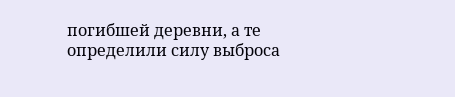погибшей деревни, а те определили силу выброса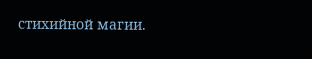стихийной магии.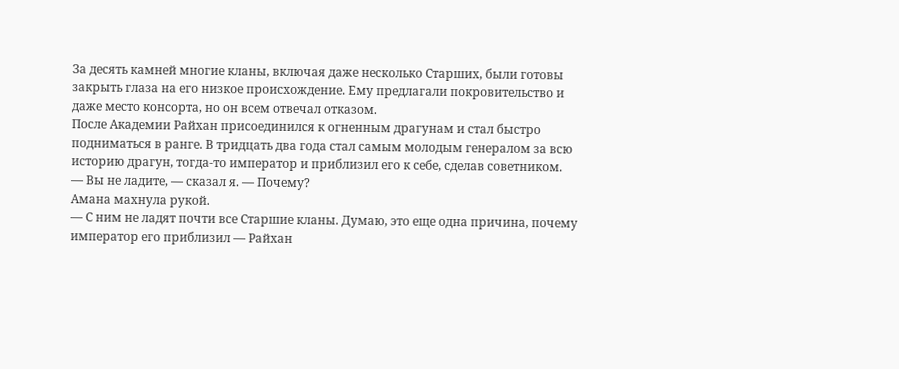За десять камней многие кланы, включая даже несколько Старших, были готовы закрыть глаза на его низкое происхождение. Ему предлагали покровительство и даже место консорта, но он всем отвечал отказом.
После Академии Райхан присоединился к огненным драгунам и стал быстро подниматься в ранге. В тридцать два года стал самым молодым генералом за всю историю драгун, тогда-то император и приблизил его к себе, сделав советником.
— Вы не ладите, — сказал я. — Почему?
Амана махнула рукой.
— С ним не ладят почти все Старшие кланы. Думаю, это еще одна причина, почему император его приблизил — Райхан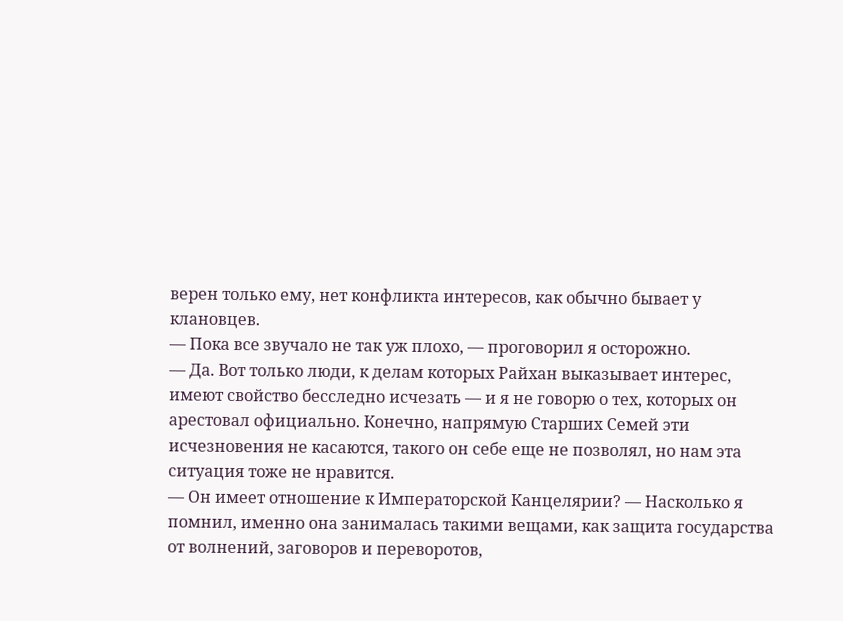верен только ему, нет конфликта интересов, как обычно бывает у клановцев.
— Пока все звучало не так уж плохо, — проговорил я осторожно.
— Да. Вот только люди, к делам которых Райхан выказывает интерес, имеют свойство бесследно исчезать — и я не говорю о тех, которых он арестовал официально. Конечно, напрямую Старших Семей эти исчезновения не касаются, такого он себе еще не позволял, но нам эта ситуация тоже не нравится.
— Он имеет отношение к Императорской Канцелярии? — Насколько я помнил, именно она занималась такими вещами, как защита государства от волнений, заговоров и переворотов,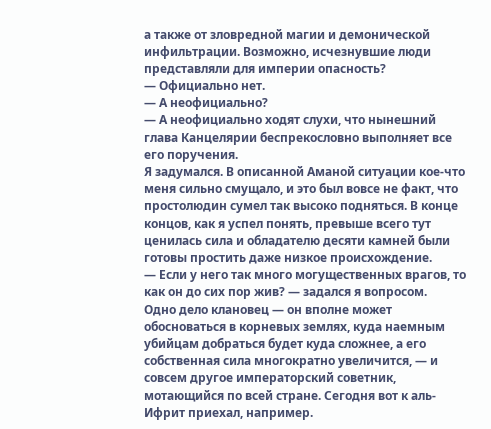а также от зловредной магии и демонической инфильтрации. Возможно, исчезнувшие люди представляли для империи опасность?
— Официально нет.
— А неофициально?
— А неофициально ходят слухи, что нынешний глава Канцелярии беспрекословно выполняет все его поручения.
Я задумался. В описанной Аманой ситуации кое-что меня сильно смущало, и это был вовсе не факт, что простолюдин сумел так высоко подняться. В конце концов, как я успел понять, превыше всего тут ценилась сила и обладателю десяти камней были готовы простить даже низкое происхождение.
— Если у него так много могущественных врагов, то как он до сих пор жив? — задался я вопросом.
Одно дело клановец — он вполне может обосноваться в корневых землях, куда наемным убийцам добраться будет куда сложнее, а его собственная сила многократно увеличится, — и совсем другое императорский советник, мотающийся по всей стране. Сегодня вот к аль-Ифрит приехал, например.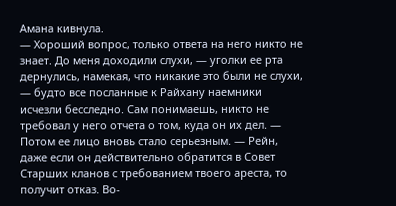Амана кивнула.
— Хороший вопрос, только ответа на него никто не знает. До меня доходили слухи, — уголки ее рта дернулись, намекая, что никакие это были не слухи, — будто все посланные к Райхану наемники исчезли бесследно. Сам понимаешь, никто не требовал у него отчета о том, куда он их дел. — Потом ее лицо вновь стало серьезным. — Рейн, даже если он действительно обратится в Совет Старших кланов с требованием твоего ареста, то получит отказ. Во-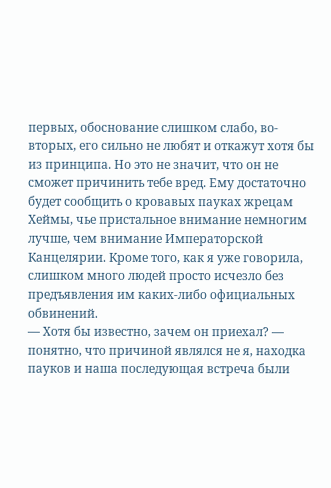первых, обоснование слишком слабо, во-вторых, его сильно не любят и откажут хотя бы из принципа. Но это не значит, что он не сможет причинить тебе вред. Ему достаточно будет сообщить о кровавых пауках жрецам Хеймы, чье пристальное внимание немногим лучше, чем внимание Императорской Канцелярии. Кроме того, как я уже говорила, слишком много людей просто исчезло без предъявления им каких-либо официальных обвинений.
— Хотя бы известно, зачем он приехал? — понятно, что причиной являлся не я, находка пауков и наша последующая встреча были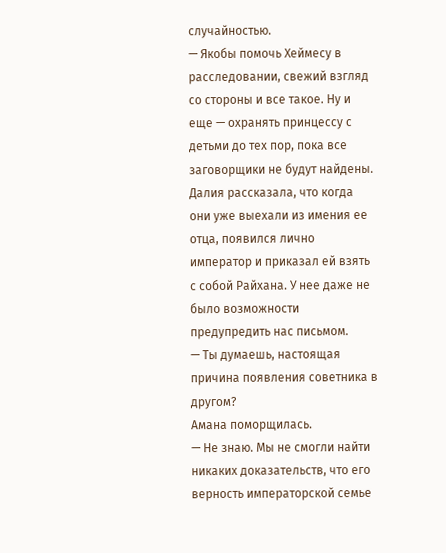случайностью.
— Якобы помочь Хеймесу в расследовании, свежий взгляд со стороны и все такое. Ну и еще — охранять принцессу с детьми до тех пор, пока все заговорщики не будут найдены. Далия рассказала, что когда они уже выехали из имения ее отца, появился лично император и приказал ей взять с собой Райхана. У нее даже не было возможности предупредить нас письмом.
— Ты думаешь, настоящая причина появления советника в другом?
Амана поморщилась.
— Не знаю. Мы не смогли найти никаких доказательств, что его верность императорской семье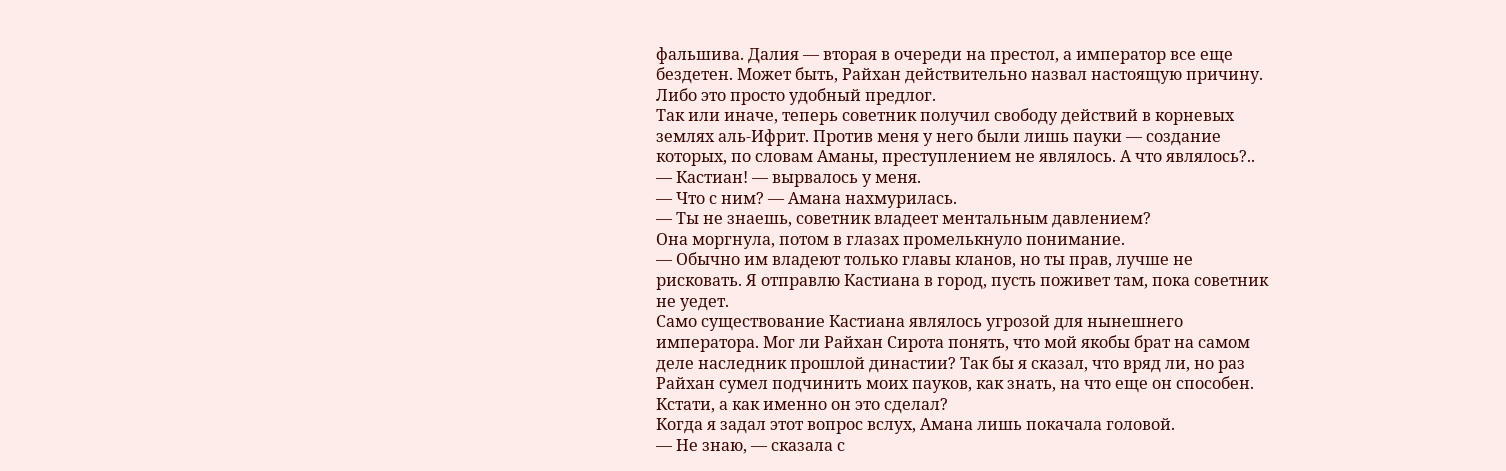фальшива. Далия — вторая в очереди на престол, а император все еще бездетен. Может быть, Райхан действительно назвал настоящую причину. Либо это просто удобный предлог.
Так или иначе, теперь советник получил свободу действий в корневых землях аль-Ифрит. Против меня у него были лишь пауки — создание которых, по словам Аманы, преступлением не являлось. А что являлось?..
— Кастиан! — вырвалось у меня.
— Что с ним? — Амана нахмурилась.
— Ты не знаешь, советник владеет ментальным давлением?
Она моргнула, потом в глазах промелькнуло понимание.
— Обычно им владеют только главы кланов, но ты прав, лучше не рисковать. Я отправлю Кастиана в город, пусть поживет там, пока советник не уедет.
Само существование Кастиана являлось угрозой для нынешнего императора. Мог ли Райхан Сирота понять, что мой якобы брат на самом деле наследник прошлой династии? Так бы я сказал, что вряд ли, но раз Райхан сумел подчинить моих пауков, как знать, на что еще он способен.
Кстати, а как именно он это сделал?
Когда я задал этот вопрос вслух, Амана лишь покачала головой.
— Не знаю, — сказала с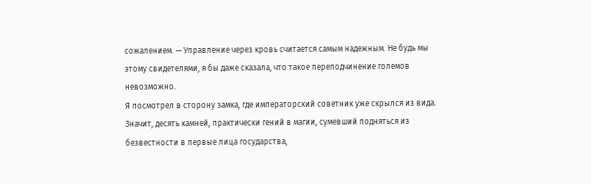сожалением. — Управление через кровь считается самым надежным. Не будь мы этому свидетелями, я бы даже сказала, что такое переподчинение големов невозможно.
Я посмотрел в сторону замка, где императорский советник уже скрылся из вида.
Значит, десять камней, практически гений в магии, сумевший подняться из безвестности в первые лица государства,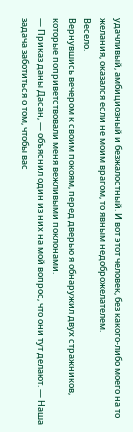удачливый, амбициозный и безжалостный. И вот этот человек, без какого-либо моего на то желания, оказался если не моим врагом, то явным недоброжелателем.
Весело.
Вернувшись вечером к своим покоям, перед дверью я обнаружил двух стражников, которые поприветствовали меня вежливыми поклонами.
— Приказ даны Дасан, — объяснил один из них на мой вопрос, что они тут делают. — Наша задача заботиться о том, чтобы вас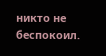никто не беспокоил.